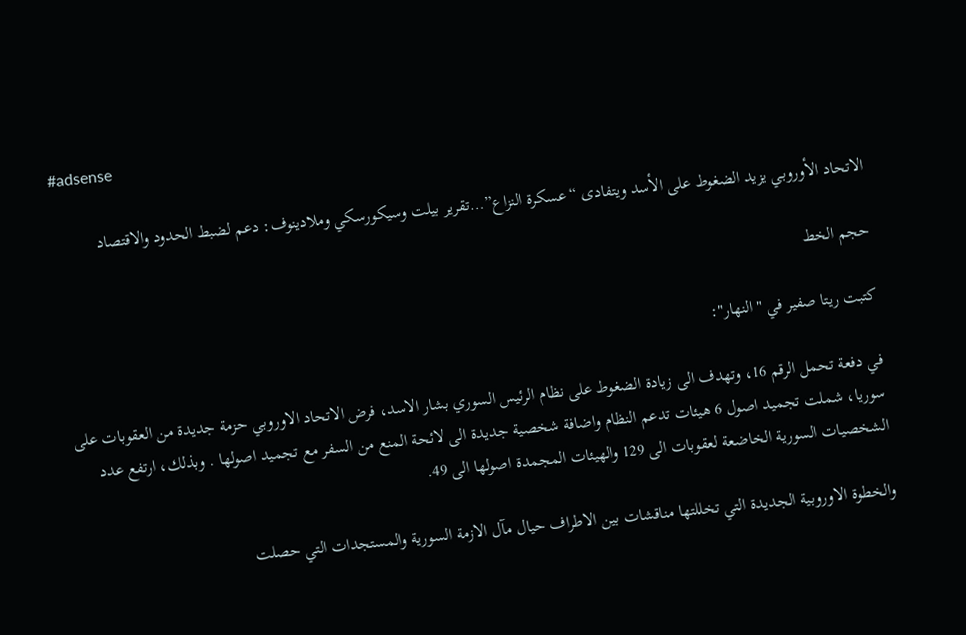#adsense

الاتحاد الأوروبي يزيد الضغوط على الأسد ويتفادى “عسكرة النزاع”…تقرير بيلت وسيكورسكي وملادينوف: دعم لضبط الحدود والاقتصاد

حجم الخط

كتبت ريتا صفير في "النهار":

في دفعة تحمل الرقم 16، وتهدف الى زيادة الضغوط على نظام الرئيس السوري بشار الاسد، فرض الاتحاد الاوروبي حزمة جديدة من العقوبات على سوريا، شملت تجميد اصول 6 هيئات تدعم النظام واضافة شخصية جديدة الى لائحة المنع من السفر مع تجميد اصولها . وبذلك، ارتفع عدد الشخصيات السورية الخاضعة لعقوبات الى 129 والهيئات المجمدة اصولها الى 49.

والخطوة الاوروبية الجديدة التي تخللتها مناقشات بين الاطراف حيال مآل الازمة السورية والمستجدات التي حصلت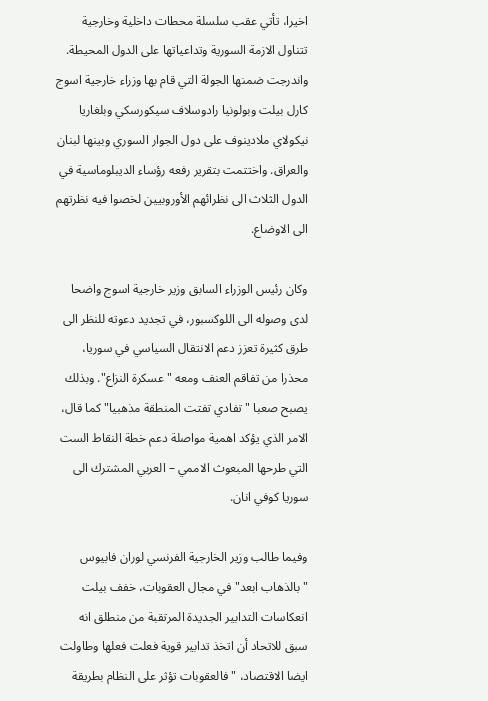اخيرا، تأتي عقب سلسلة محطات داخلية وخارجية تتناول الازمة السورية وتداعياتها على الدول المحيطة. واندرجت ضمنها الجولة التي قام بها وزراء خارجية اسوج كارل بيلت وبولونيا رادوسلاف سيكورسكي وبلغاريا نيكولاي ملادينوف على دول الجوار السوري وبينها لبنان والعراق. واختتمت بتقرير رفعه رؤساء الديبلوماسية في الدول الثلاث الى نظرائهم الأوروبيين لخصوا فيه نظرتهم الى الاوضاع.

وكان رئيس الوزراء السابق وزير خارجية اسوج واضحا لدى وصوله الى اللوكسبور، في تجديد دعوته للنظر الى طرق كثيرة تعزز دعم الانتقال السياسي في سوريا، محذرا من تفاقم العنف ومعه "عسكرة النزاع". وبذلك يصبح صعبا "تفادي تفتت المنطقة مذهبيا" كما قال، الامر الذي يؤكد اهمية مواصلة دعم خطة النقاط الست التي طرحها المبعوث الاممي – العربي المشترك الى سوريا كوفي انان.

وفيما طالب وزير الخارجية الفرنسي لوران فابيوس "بالذهاب ابعد" في مجال العقوبات، خفف بيلت انعكاسات التدابير الجديدة المرتقبة من منطلق انه سبق للاتحاد أن اتخذ تدابير قوية فعلت فعلها وطاولت ايضا الاقتصاد، "فالعقوبات تؤثر على النظام بطريقة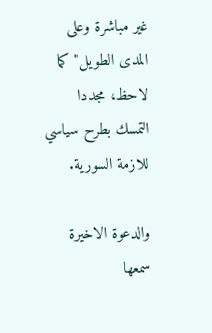غير مباشرة وعلى المدى الطويل" كما لاحظ، مجددا التمسك بطرح سياسي للازمة السورية.

والدعوة الاخيرة سمعها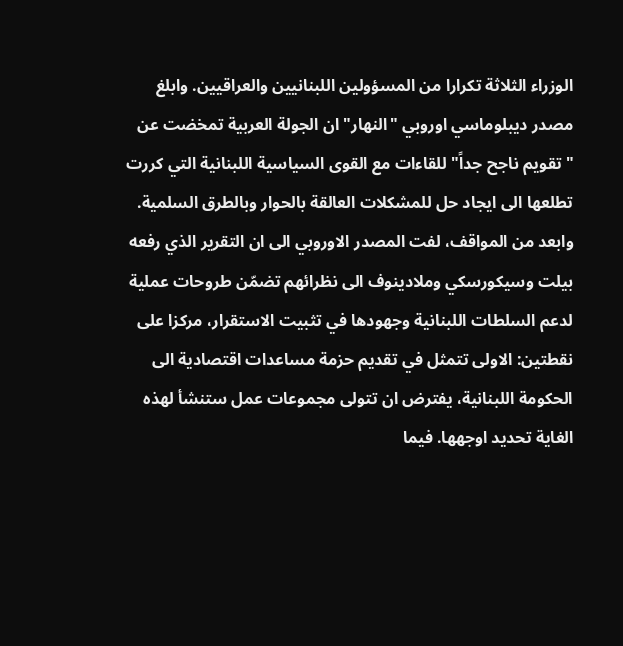الوزراء الثلاثة تكرارا من المسؤولين اللبنانيين والعراقيين. وابلغ مصدر ديبلوماسي اوروبي "النهار" ان الجولة العربية تمخضت عن "تقويم ناجح جداً" للقاءات مع القوى السياسية اللبنانية التي كررت تطلعها الى ايجاد حل للمشكلات العالقة بالحوار وبالطرق السلمية. وابعد من المواقف، لفت المصدر الاوروبي الى ان التقرير الذي رفعه بيلت وسيكورسكي وملادينوف الى نظرائهم تضمّن طروحات عملية لدعم السلطات اللبنانية وجهودها في تثبيت الاستقرار، مركزا على نقطتين: الاولى تتمثل في تقديم حزمة مساعدات اقتصادية الى الحكومة اللبنانية، يفترض ان تتولى مجموعات عمل ستنشأ لهذه الغاية تحديد اوجهها. فيما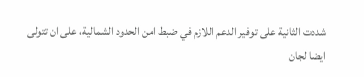شددت الثانية على توفير الدعم اللازم في ضبط امن الحدود الشمالية، على ان تتولى ايضا لجان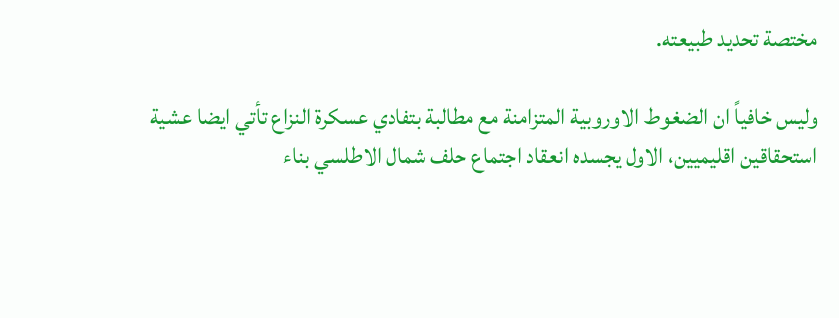مختصة تحديد طبيعته.

وليس خافياً ان الضغوط الاوروبية المتزامنة مع مطالبة بتفادي عسكرة النزاع تأتي ايضا عشية استحقاقين اقليميين، الاول يجسده انعقاد اجتماع حلف شمال الاطلسي بناء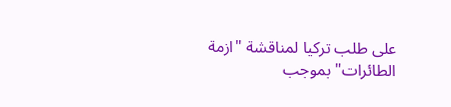على طلب تركيا لمناقشة "ازمة الطائرات" بموجب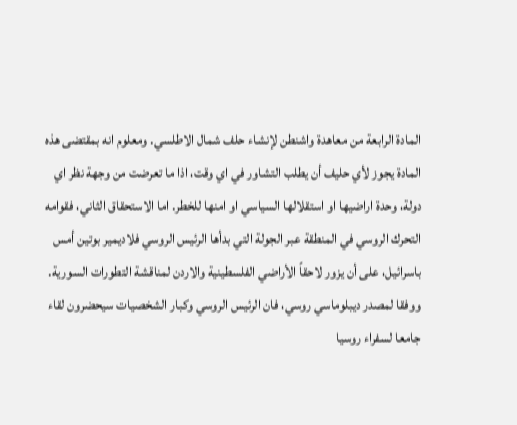المادة الرابعة من معاهدة واشنطن لإنشاء حلف شمال الاطلسي. ومعلوم انه بمقتضى هذه المادة يجوز لأي حليف أن يطلب التشاور في اي وقت، اذا ما تعرضت من وجهة نظر اي دولة، وحدة اراضيها او استقلالها السياسي او امنها للخطر. اما الاستحقاق الثاني، فقوامه التحرك الروسي في المنطقة عبر الجولة التي بدأها الرئيس الروسي فلاديمير بوتين أمس باسرائيل، على أن يزور لاحقاً الأراضي الفلسطينية والاردن لمناقشة التطورات السورية. ووفقا لمصدر ديبلوماسي روسي، فان الرئيس الروسي وكبار الشخصيات سيحضرون لقاء جامعا لسفراء روسيا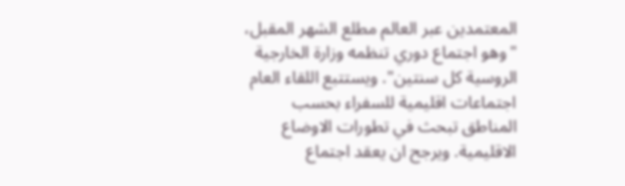المعتمدين عبر العالم مطلع الشهر المقبل، "وهو اجتماع دوري تنظمه وزارة الخارجية الروسية كل سنتين". ويستتبع اللقاء العام اجتماعات اقليمية للسفراء بحسب المناطق تبحث في تطورات الاوضاع الاقليمية. ويرجح ان يعقد اجتماع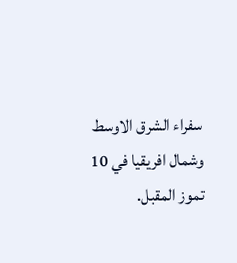سفراء الشرق الاوسط وشمال افريقيا في 10 تموز المقبل.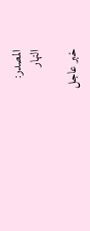المصدر:
النهار

خبر عاجل